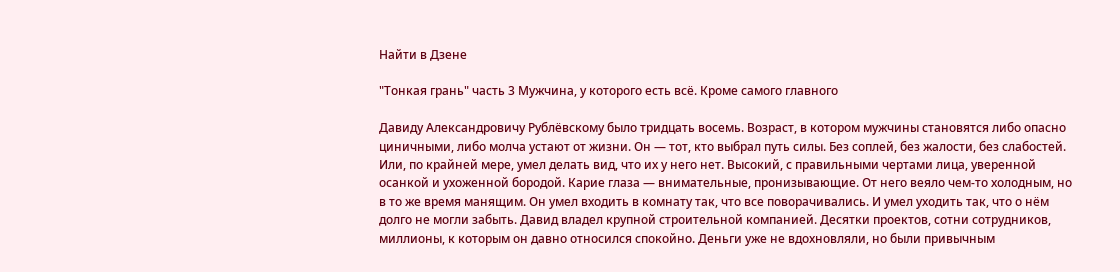Найти в Дзене

"Тонкая грань" часть 3 Мужчина, у которого есть всё. Кроме самого главного

Давиду Александровичу Рублёвскому было тридцать восемь. Возраст, в котором мужчины становятся либо опасно циничными, либо молча устают от жизни. Он — тот, кто выбрал путь силы. Без соплей, без жалости, без слабостей. Или, по крайней мере, умел делать вид, что их у него нет. Высокий, с правильными чертами лица, уверенной осанкой и ухоженной бородой. Карие глаза — внимательные, пронизывающие. От него веяло чем-то холодным, но в то же время манящим. Он умел входить в комнату так, что все поворачивались. И умел уходить так, что о нём долго не могли забыть. Давид владел крупной строительной компанией. Десятки проектов, сотни сотрудников, миллионы, к которым он давно относился спокойно. Деньги уже не вдохновляли, но были привычным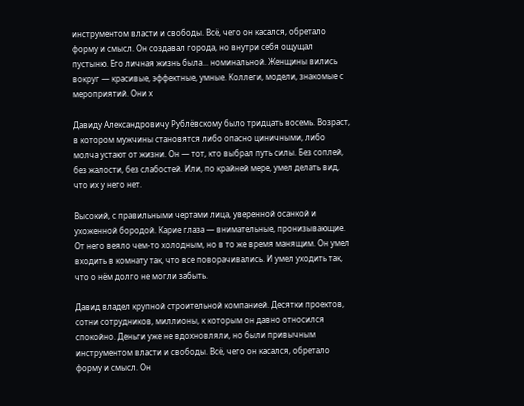инструментом власти и свободы. Всё, чего он касался, обретало форму и смысл. Он создавал города, но внутри себя ощущал пустыню. Его личная жизнь была... номинальной. Женщины вились вокруг — красивые, эффектные, умные. Коллеги, модели, знакомые с мероприятий. Они х

Давиду Александровичу Рублёвскому было тридцать восемь. Возраст, в котором мужчины становятся либо опасно циничными, либо молча устают от жизни. Он — тот, кто выбрал путь силы. Без соплей, без жалости, без слабостей. Или, по крайней мере, умел делать вид, что их у него нет.

Высокий, с правильными чертами лица, уверенной осанкой и ухоженной бородой. Карие глаза — внимательные, пронизывающие. От него веяло чем-то холодным, но в то же время манящим. Он умел входить в комнату так, что все поворачивались. И умел уходить так, что о нём долго не могли забыть.

Давид владел крупной строительной компанией. Десятки проектов, сотни сотрудников, миллионы, к которым он давно относился спокойно. Деньги уже не вдохновляли, но были привычным инструментом власти и свободы. Всё, чего он касался, обретало форму и смысл. Он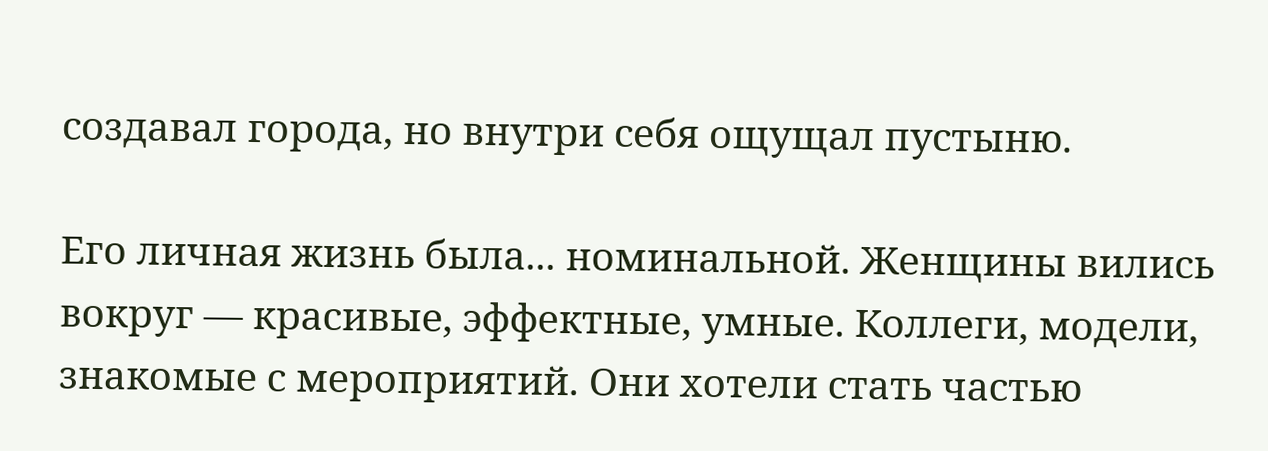создавал города, но внутри себя ощущал пустыню.

Его личная жизнь была... номинальной. Женщины вились вокруг — красивые, эффектные, умные. Коллеги, модели, знакомые с мероприятий. Они хотели стать частью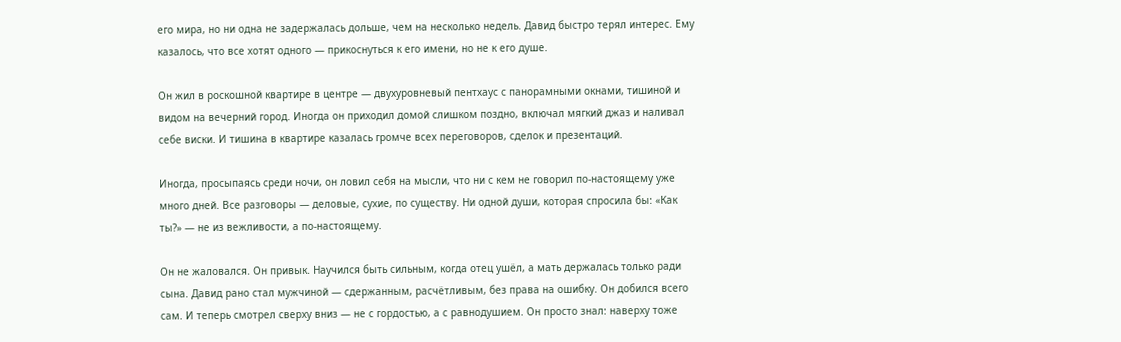его мира, но ни одна не задержалась дольше, чем на несколько недель. Давид быстро терял интерес. Ему казалось, что все хотят одного — прикоснуться к его имени, но не к его душе.

Он жил в роскошной квартире в центре — двухуровневый пентхаус с панорамными окнами, тишиной и видом на вечерний город. Иногда он приходил домой слишком поздно, включал мягкий джаз и наливал себе виски. И тишина в квартире казалась громче всех переговоров, сделок и презентаций.

Иногда, просыпаясь среди ночи, он ловил себя на мысли, что ни с кем не говорил по-настоящему уже много дней. Все разговоры — деловые, сухие, по существу. Ни одной души, которая спросила бы: «Как ты?» — не из вежливости, а по-настоящему.

Он не жаловался. Он привык. Научился быть сильным, когда отец ушёл, а мать держалась только ради сына. Давид рано стал мужчиной — сдержанным, расчётливым, без права на ошибку. Он добился всего сам. И теперь смотрел сверху вниз — не с гордостью, а с равнодушием. Он просто знал: наверху тоже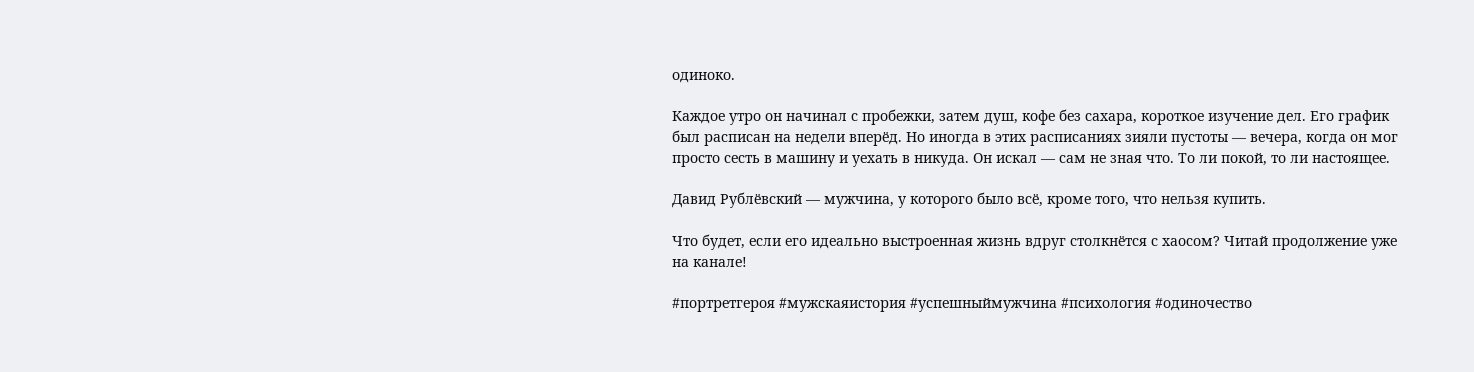одиноко.

Каждое утро он начинал с пробежки, затем душ, кофе без сахара, короткое изучение дел. Его график был расписан на недели вперёд. Но иногда в этих расписаниях зияли пустоты — вечера, когда он мог просто сесть в машину и уехать в никуда. Он искал — сам не зная что. То ли покой, то ли настоящее.

Давид Рублёвский — мужчина, у которого было всё, кроме того, что нельзя купить.

Что будет, если его идеально выстроенная жизнь вдруг столкнётся с хаосом? Читай продолжение уже на канале!

#портретгероя #мужскаяистория #успешныймужчина #психология #одиночество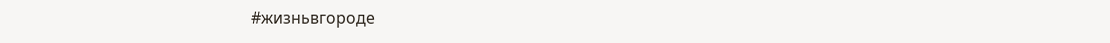#жизньвгороде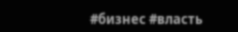#бизнес #власть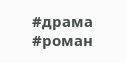#драма #роман